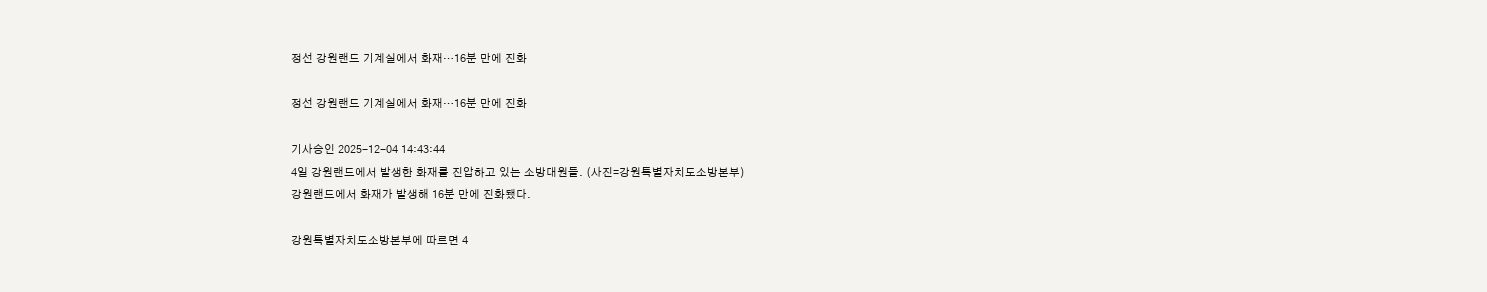정선 강원랜드 기계실에서 화재…16분 만에 진화

정선 강원랜드 기계실에서 화재…16분 만에 진화

기사승인 2025-12-04 14:43:44
4일 강원랜드에서 발생한 화재를 진압하고 있는 소방대원들. (사진=강원특별자치도소방본부)
강원랜드에서 화재가 발생해 16분 만에 진화됐다.

강원특별자치도소방본부에 따르면 4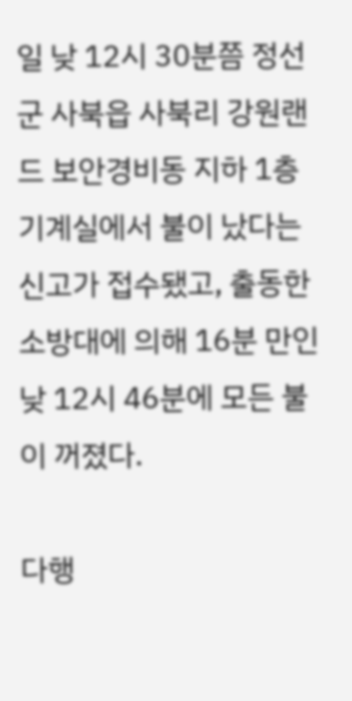일 낮 12시 30분쯤 정선군 사북읍 사북리 강원랜드 보안경비동 지하 1층 기계실에서 불이 났다는 신고가 접수됐고, 출동한 소방대에 의해 16분 만인 낮 12시 46분에 모든 불이 꺼졌다.

다행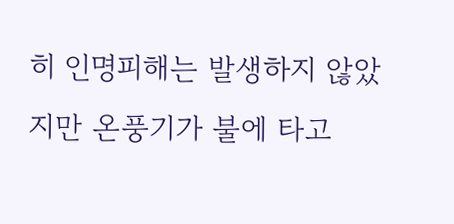히 인명피해는 발생하지 않았지만 온풍기가 불에 타고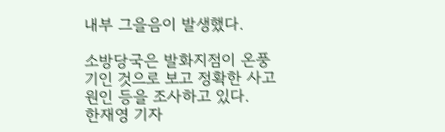내부 그을음이 발생했다.

소방당국은 발화지점이 온풍기인 것으로 보고 정확한 사고 원인 등을 조사하고 있다.
한재영 기자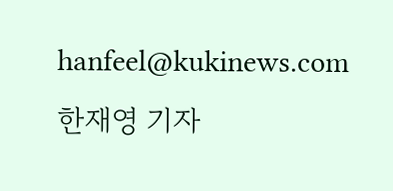hanfeel@kukinews.com
한재영 기자